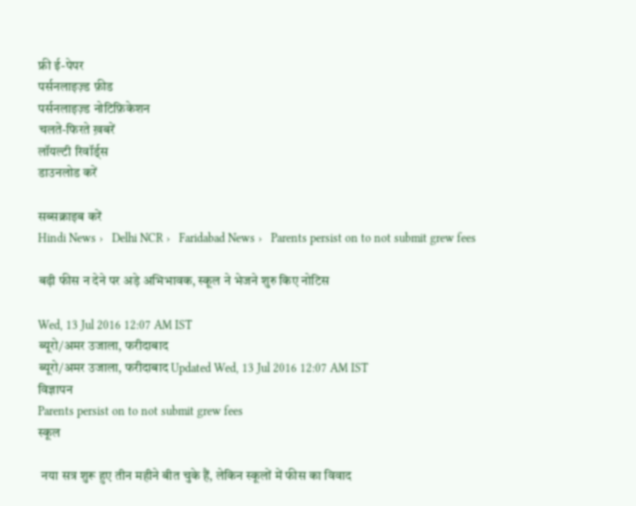फ्री ई-पेपर
पर्सनलाइज़्ड फ़ीड
पर्सनलाइज़्ड नोटिफ़िकेशन
चलते-फिरते ख़बरें
लॉयल्टी रिवॉर्ड्स
डाउनलोड करें

सब्सक्राइब करें
Hindi News ›   Delhi NCR ›   Faridabad News ›   Parents persist on to not submit grew fees

बढ़ी फीस न देने पर अड़े अभिभावक, स्कूल ने भेजने शुरु किए नोटिस

Wed, 13 Jul 2016 12:07 AM IST
ब्यूरो/अमर उजाला, फरीदाबाद
ब्यूरो/अमर उजाला, फरीदाबाद Updated Wed, 13 Jul 2016 12:07 AM IST
विज्ञापन
Parents persist on to not submit grew fees
स्कूल

 नया सत्र शुरू हुए तीन महीने बीत चुके हैं, लेकिन स्कूलों में फीस का विवाद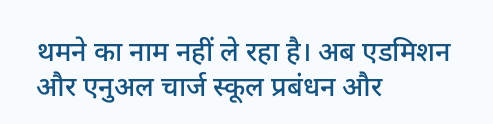थमने का नाम नहीं ले रहा है। अब एडमिशन और एनुअल चार्ज स्कूल प्रबंधन और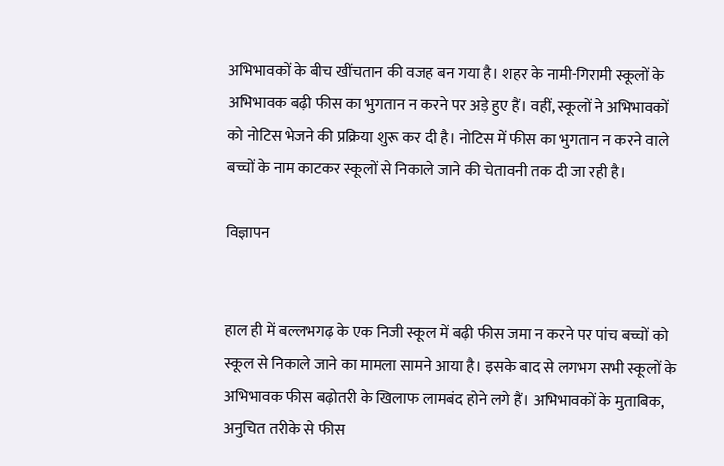अभिभावकों के बीच खींचतान की वजह बन गया है। शहर के नामी-गिरामी स्कूलों के अभिभावक बढ़ी फीस का भुगतान न करने पर अड़े हुए हैं। वहीं, स्कूलों ने अभिभावकों को नोटिस भेजने की प्रक्रिया शुरू कर दी है। नोटिस में फीस का भुगतान न करने वाले बच्चों के नाम काटकर स्कूलों से निकाले जाने की चेतावनी तक दी जा रही है।

विज्ञापन


हाल ही में बल्लभगढ़ के एक निजी स्कूल में बढ़ी फीस जमा न करने पर पांच बच्चों को स्कूल से निकाले जाने का मामला सामने आया है। इसके बाद से लगभग सभी स्कूलों के अभिभावक फीस बढ़ोतरी के खिलाफ लामबंद होने लगे हैं। अभिभावकों के मुताबिक, अनुचित तरीके से फीस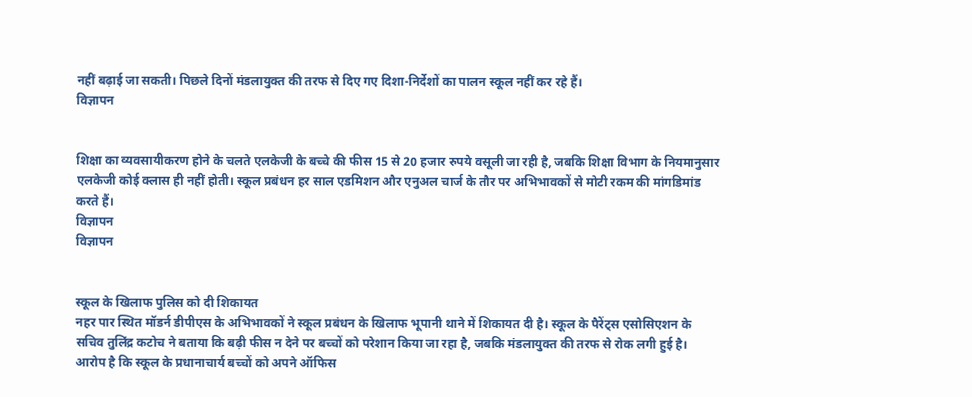नहीं बढ़ाई जा सकती। पिछले दिनों मंडलायुक्त की तरफ से दिए गए दिशा-निर्देशों का पालन स्कूल नहीं कर रहे हैं।
विज्ञापन


शिक्षा का व्यवसायीकरण होने के चलते एलकेजी के बच्चे की फीस 15 से 20 हजार रुपये वसूली जा रही है, जबकि शिक्षा विभाग के नियमानुसार एलकेजी कोई क्लास ही नहीं होती। स्कूल प्रबंधन हर साल एडमिशन और एनुअल चार्ज के तौर पर अभिभावकों से मोटी रकम की मांगडिमांड करते हैं।
विज्ञापन
विज्ञापन


स्कूल के खिलाफ पुलिस को दी शिकायत
नहर पार स्थित मॉडर्न डीपीएस के अभिभावकों ने स्कूल प्रबंधन के खिलाफ भूपानी थाने में शिकायत दी है। स्कूल के पैरेंट्स एसोसिएशन के सचिव तुलिंद्र कटोच ने बताया कि बढ़ी फीस न देने पर बच्चों को परेशान किया जा रहा है, जबकि मंडलायुक्त की तरफ से रोक लगी हुई है। आरोप है कि स्कूल के प्रधानाचार्य बच्चों को अपने ऑफिस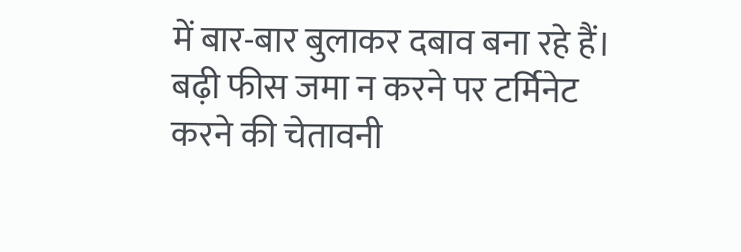में बार-बार बुलाकर दबाव बना रहे हैं। बढ़ी फीस जमा न करने पर टर्मिनेट करने की चेतावनी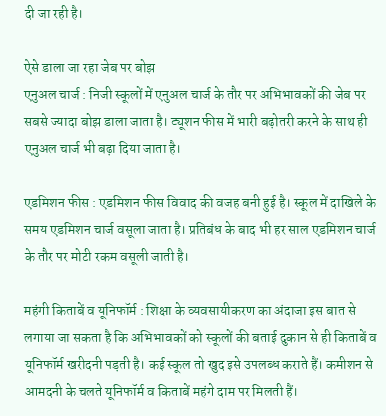दी जा रही है।

ऐसे डाला जा रहा जेब पर बोझ
एनुअल चार्ज : निजी स्कूलों में एनुअल चार्ज के तौर पर अभिभावकों की जेब पर सबसे ज्यादा बोझ डाला जाता है। ट्यूशन फीस में भारी बढ़ोतरी करने के साथ ही एनुअल चार्ज भी बढ़ा दिया जाता है।

एडमिशन फीस : एडमिशन फीस विवाद की वजह बनी हुई है। स्कूल में दाखिले के समय एडमिशन चार्ज वसूला जाता है। प्रतिबंध के बाद भी हर साल एडमिशन चार्ज के तौर पर मोटी रकम वसूली जाती है।

महंगी किताबें व यूनिफॉर्म : शिक्षा के व्यवसायीकरण का अंदाजा इस बात से लगाया जा सकता है कि अभिभावकों को स्कूलों की बताई दुकान से ही किताबें व यूनिफॉर्म खरीदनी पड़ती है। कई स्कूल तो खुद इसे उपलब्ध कराते हैं। कमीशन से आमदनी के चलते यूनिफॉर्म व किताबें महंगे दाम पर मिलती हैं।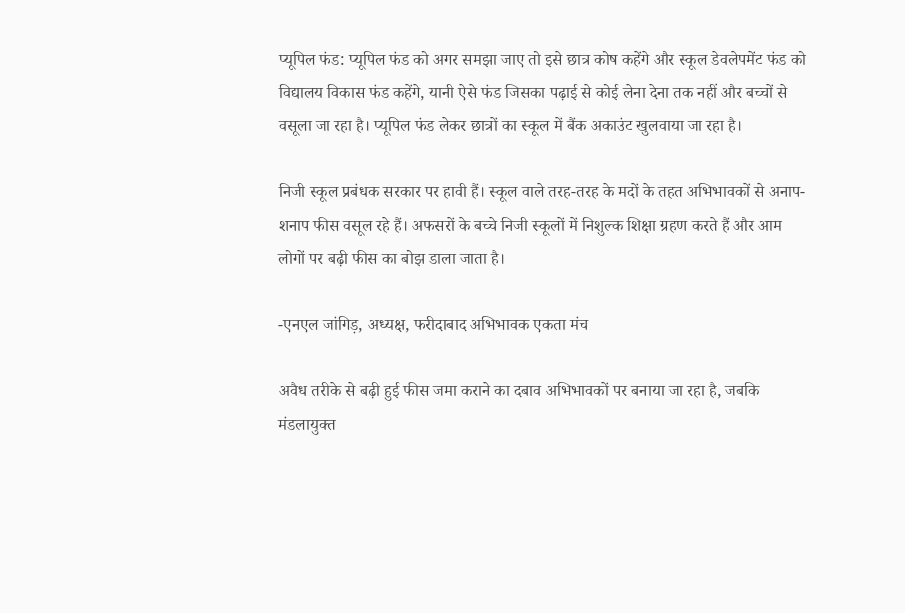प्यूपिल फंड: प्यूपिल फंड को अगर समझा जाए तो इसे छात्र कोष कहेंगे और स्कूल डेवलेपमेंट फंड को विद्यालय विकास फंड कहेंगे, यानी ऐसे फंड जिसका पढ़ाई से कोई लेना देना तक नहीं और बच्चों से वसूला जा रहा है। प्यूपिल फंड लेकर छात्रों का स्कूल में बैंक अकाउंट खुलवाया जा रहा है।

निजी स्कूल प्रबंधक सरकार पर हावी हैं। स्कूल वाले तरह-तरह के मदों के तहत अभिभावकों से अनाप-शनाप फीस वसूल रहे हैं। अफसरों के बच्चे निजी स्कूलों में निशुल्क शिक्षा ग्रहण करते हैं और आम लोगों पर बढ़ी फीस का बोझ डाला जाता है।

-एनएल जांगिड़, अध्यक्ष, फरीदाबाद अभिभावक एकता मंच

अवैध तरीके से बढ़ी हुई फीस जमा कराने का दबाव अभिभावकों पर बनाया जा रहा है, जबकि मंडलायुक्त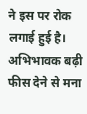ने इस पर रोक लगाई हुई है। अभिभावक बढ़ी फीस देने से मना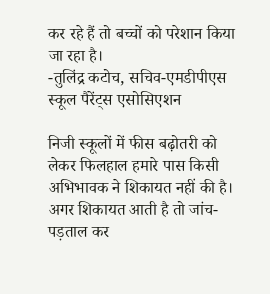कर रहे हैं तो बच्चों को परेशान किया जा रहा है।
-तुलिंद्र कटोच, सचिव-एमडीपीएस स्कूल पैरेंट्स एसोसिएशन

निजी स्कूलों में फीस बढ़ोतरी को लेकर फिलहाल हमारे पास किसी अभिभावक ने शिकायत नहीं की है। अगर शिकायत आती है तो जांच-पड़ताल कर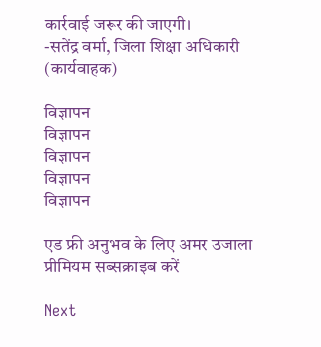कार्रवाई जरूर की जाएगी।
-सतेंद्र वर्मा, जिला शिक्षा अधिकारी (कार्यवाहक)

विज्ञापन
विज्ञापन
विज्ञापन
विज्ञापन
विज्ञापन

एड फ्री अनुभव के लिए अमर उजाला प्रीमियम सब्सक्राइब करें

Next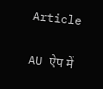Article

AU ऐप में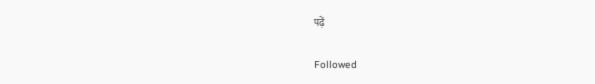पढ़ें

Followed